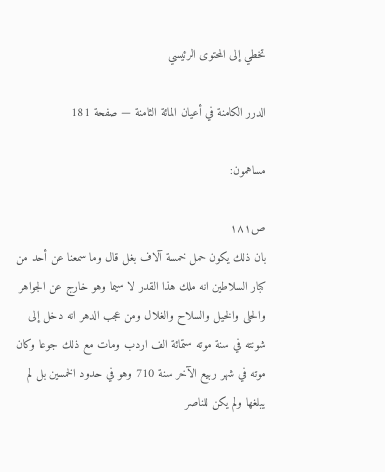تخطي إلى المحتوى الرئيسي

الدرر الكامنة في أعيان المائة الثامنة — صفحة 181

مساهمون:

ص١٨١
بان ذلك يكون حمل خمسة آلاف بغل قال وما سمعنا عن أحد من كبار السلاطين انه ملك هذا القدر لا سيما وهو خارج عن الجواهر والحلى والخيل والسلاح والغلال ومن عجب الدهر انه دخل إلى شونته في سنة موته ستمائة الف اردب ومات مع ذلك جوعا وكان موته في شهر ربيع الآخر سنة 710 وهو في حدود الخمسين بل لم يبلغها ولم يكن للناصر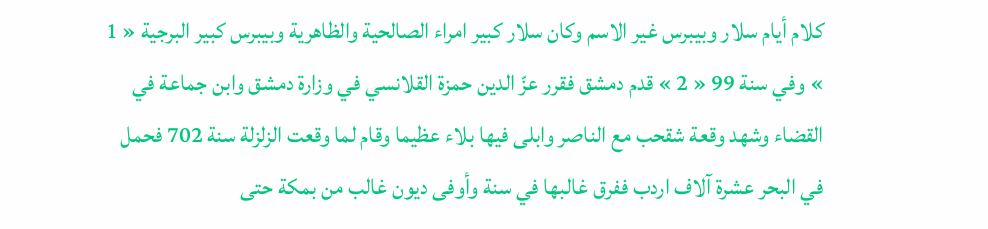كلام أيام سلار وبيبرس غير الاسم وكان سلار كبير امراء الصالحية والظاهرية وبيبرس كبير البرجية « 1 » وفي سنة 99 « 2 » قدم دمشق فقرر عزّ الدين حمزة القلانسي في وزارة دمشق وابن جماعة في القضاء وشهد وقعة شقحب مع الناصر وابلى فيها بلاء عظيما وقام لما وقعت الزلزلة سنة 702 فحمل في البحر عشرة آلاف اردب ففرق غالبها في سنة وأوفى ديون غالب من بمكة حتى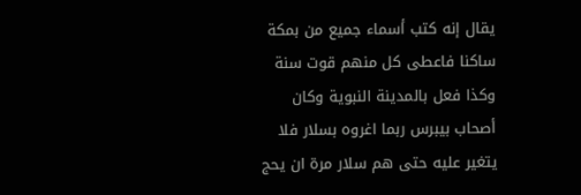يقال إنه كتب أسماء جميع من بمكة ساكنا فاعطى كل منهم قوت سنة وكذا فعل بالمدينة النبوية وكان أصحاب بيبرس ربما اغروه بسلار فلا يتغير عليه حتى هم سلار مرة ان يحج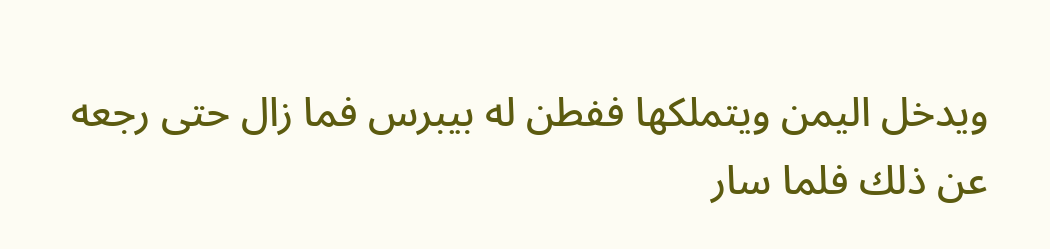ويدخل اليمن ويتملكها ففطن له بيبرس فما زال حتى رجعه عن ذلك فلما سار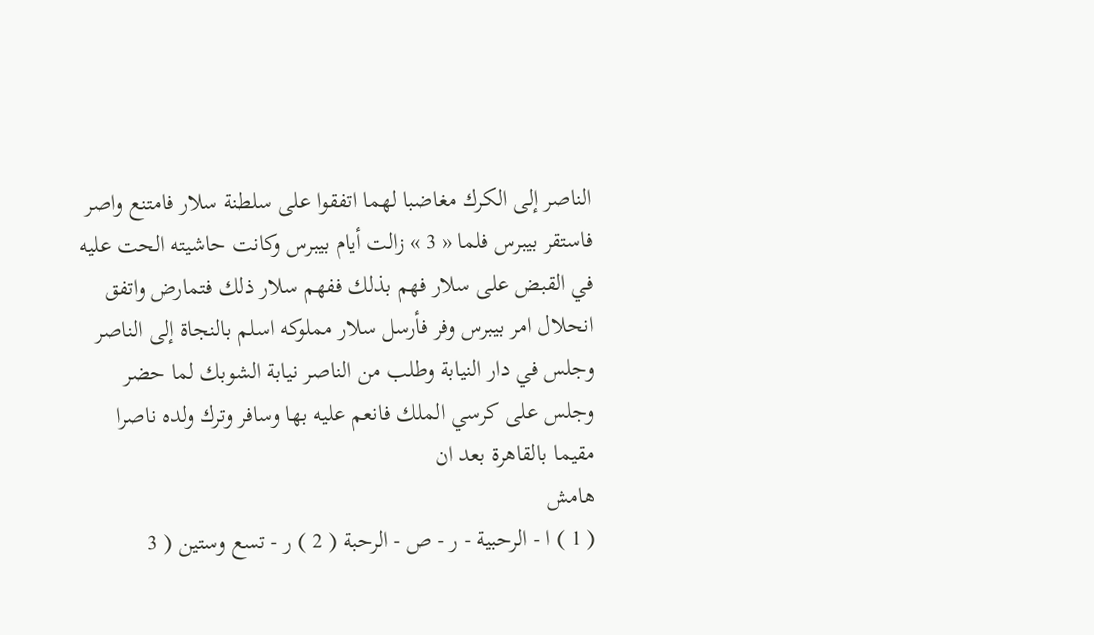الناصر إلى الكرك مغاضبا لهما اتفقوا على سلطنة سلار فامتنع واصر فاستقر بيبرس فلما « 3 » زالت أيام بيبرس وكانت حاشيته الحت عليه في القبض على سلار فهم بذلك ففهم سلار ذلك فتمارض واتفق انحلال امر بيبرس وفر فأرسل سلار مملوكه اسلم بالنجاة إلى الناصر وجلس في دار النيابة وطلب من الناصر نيابة الشوبك لما حضر وجلس على كرسي الملك فانعم عليه بها وسافر وترك ولده ناصرا مقيما بالقاهرة بعد ان
هامش
( 1 ) ا - الرحبية - ر - ص - الرحبة ( 2 ) ر - تسع وستين ( 3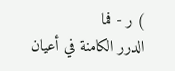) ر - فما
الدرر الكامنة في أعيان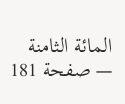المائة الثامنة — صفحة 181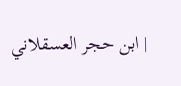| ابن حجر العسقلاني